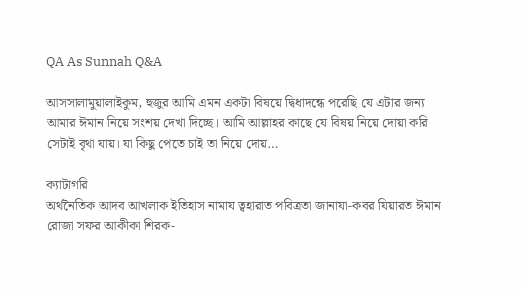QA As Sunnah Q&A

আসসালামুয়ালাইকুম, হুজুর আমি এমন একটা বিষয়ে দ্বিধাদন্ধে পরেছি যে এটার জন্য আমার ঈমান নিয়ে সংশয় দেখা দিচ্ছে। আমি আল্লাহর কাছে যে বিষয় নিয়ে দোয়া করি সেটাই বৃথা যায়। যা কিছু পেতে চাই তা নিয়ে দোয়…

ক্যাটাগরি
অর্থনৈতিক আদব আখলাক ইতিহাস নামায ত্বহারাত পবিত্রতা জানাযা-কবর যিয়ারত ঈমান রোজা সফর আকীকা শিরক-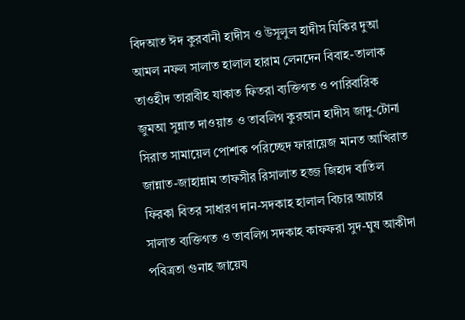বিদআত ঈদ কুরবানী হাদীস ও উসূলুল হাদীস যিকির দুআ আমল নফল সালাত হালাল হারাম লেনদেন বিবাহ-তালাক তাওহীদ তারাবীহ যাকাত ফিতরা ব্যক্তিগত ও পারিবারিক জুমআ সুন্নাত দাওয়াত ও তাবলিগ কুরআন হাদীস জাদু-টোনা সিরাত সামায়েল পোশাক পরিচ্ছেদ ফারায়েজ মানত আখিরাত জান্নাত-জাহান্নাম তাফসীর রিসালাত হজ্জ জিহাদ বাতিল ফিরকা বিতর সাধারণ দান-সদকাহ হালাল বিচার আচার সালাত ব্যক্তিগত ও তাবলিগ সদকাহ কাফফরা সুদ-ঘুষ আকীদা পবিত্রতা গুনাহ জায়েয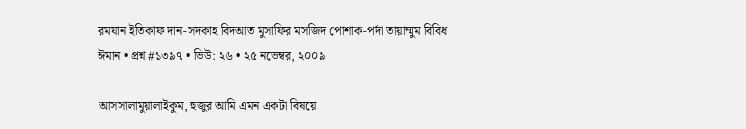রমযান ইতিকাফ দান-সদকাহ বিদআত মুসাফির মসজিদ পোশাক-পর্দা তায়াম্মুম বিবিধ
ঈমান • প্রশ্ন #১৩৯৭ • ভিউ: ২৬ • ২৫ নভেম্বর, ২০০৯

আসসালামুয়ালাইকুম, হুজুর আমি এমন একটা বিষয়ে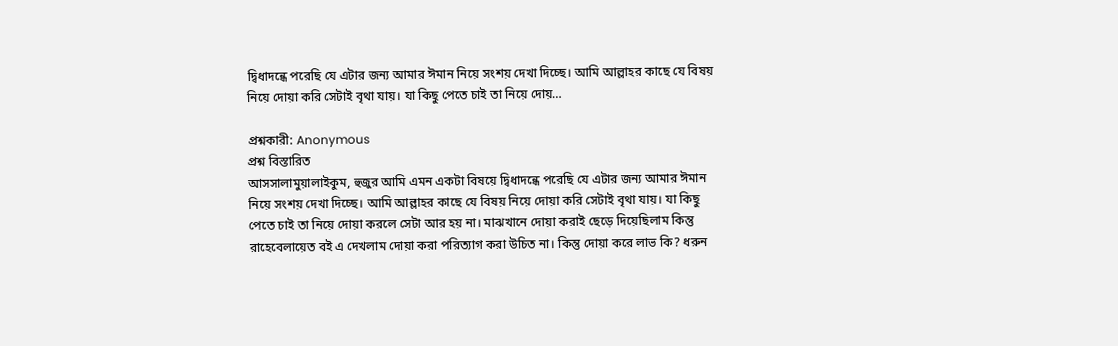দ্বিধাদন্ধে পরেছি যে এটার জন্য আমার ঈমান নিয়ে সংশয় দেখা দিচ্ছে। আমি আল্লাহর কাছে যে বিষয় নিয়ে দোয়া করি সেটাই বৃথা যায়। যা কিছু পেতে চাই তা নিয়ে দোয়…

প্রশ্নকারী: Anonymous
প্রশ্ন বিস্তারিত
আসসালামুয়ালাইকুম, হুজুর আমি এমন একটা বিষয়ে দ্বিধাদন্ধে পরেছি যে এটার জন্য আমার ঈমান নিয়ে সংশয় দেখা দিচ্ছে। আমি আল্লাহর কাছে যে বিষয় নিয়ে দোয়া করি সেটাই বৃথা যায়। যা কিছু পেতে চাই তা নিয়ে দোয়া করলে সেটা আর হয় না। মাঝখানে দোয়া করাই ছেড়ে দিয়েছিলাম কিন্তু রাহেবেলায়েত বই এ দেখলাম দোয়া করা পরিত্যাগ করা উচিত না। কিন্তু দোয়া করে লাভ কি? ধরুন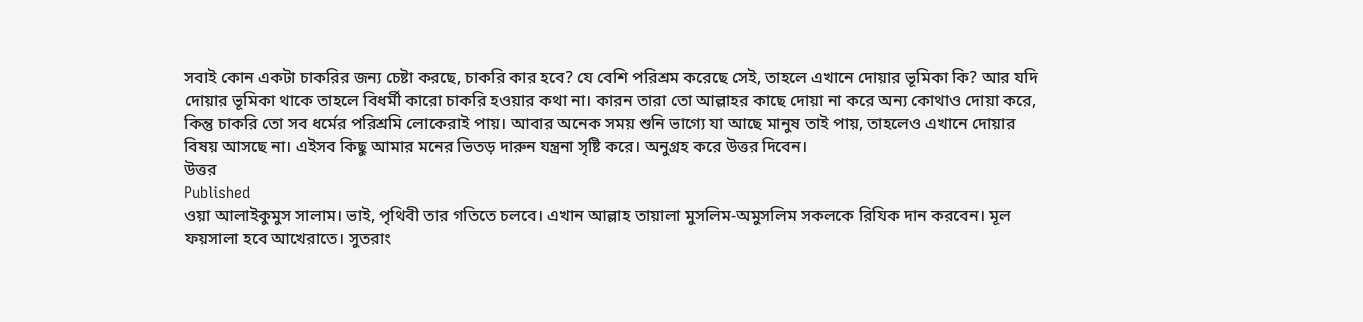সবাই কোন একটা চাকরির জন্য চেষ্টা করছে, চাকরি কার হবে? যে বেশি পরিশ্রম করেছে সেই, তাহলে এখানে দোয়ার ভূমিকা কি? আর যদি দোয়ার ভূমিকা থাকে তাহলে বিধর্মী কারো চাকরি হওয়ার কথা না। কারন তারা তো আল্লাহর কাছে দোয়া না করে অন্য কোথাও দোয়া করে, কিন্তু চাকরি তো সব ধর্মের পরিশ্রমি লোকেরাই পায়। আবার অনেক সময় শুনি ভাগ্যে যা আছে মানুষ তাই পায়, তাহলেও এখানে দোয়ার বিষয় আসছে না। এইসব কিছু আমার মনের ভিতড় দারুন যন্ত্রনা সৃষ্টি করে। অনুগ্রহ করে উত্তর দিবেন।
উত্তর
Published
ওয়া আলাইকুমুস সালাম। ভাই, পৃথিবী তার গতিতে চলবে। এখান আল্লাহ তায়ালা মুসলিম-অমুসলিম সকলকে রিযিক দান করবেন। মূল ফয়সালা হবে আখেরাতে। সুতরাং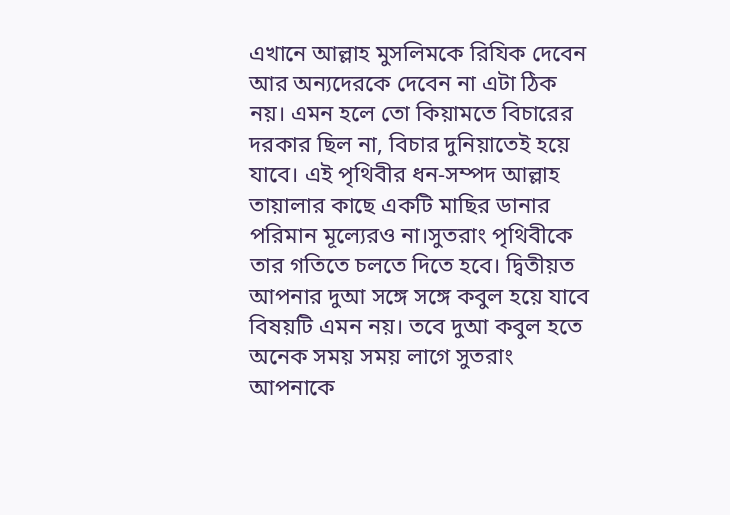এখানে আল্লাহ মুসলিমকে রিযিক দেবেন আর অন্যদেরকে দেবেন না এটা ঠিক নয়। এমন হলে তো কিয়ামতে বিচারের দরকার ছিল না, বিচার দুনিয়াতেই হয়ে যাবে। এই পৃথিবীর ধন-সম্পদ আল্লাহ তায়ালার কাছে একটি মাছির ডানার পরিমান মূল্যেরও না।সুতরাং পৃথিবীকে তার গতিতে চলতে দিতে হবে। দ্বিতীয়ত আপনার দুআ সঙ্গে সঙ্গে কবুল হয়ে যাবে বিষয়টি এমন নয়। তবে দুআ কবুল হতে অনেক সময় সময় লাগে সুতরাং আপনাকে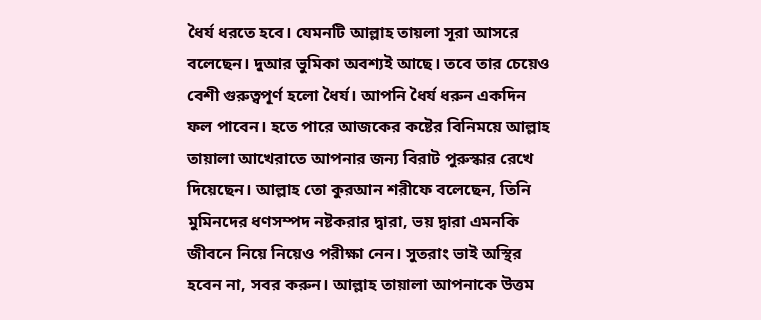ধৈর্য ধরতে হবে। যেমনটি আল্লাহ তায়লা সূরা আসরে বলেছেন। দুআর ভুমিকা অবশ্যই আছে। তবে তার চেয়েও বেশী গুরুত্বপূর্ণ হলো ধৈর্য। আপনি ধৈর্য ধরুন একদিন ফল পাবেন। হতে পারে আজকের কষ্টের বিনিময়ে আল্লাহ তায়ালা আখেরাতে আপনার জন্য বিরাট পুরুস্কার রেখে দিয়েছেন। আল্লাহ তো কুরআন শরীফে বলেছেন, তিনি মুমিনদের ধণসম্পদ নষ্টকরার দ্বারা, ভয় দ্বারা এমনকি জীবনে নিয়ে নিয়েও পরীক্ষা নেন। সুতরাং ভাই অস্থির হবেন না, সবর করুন। আল্লাহ তায়ালা আপনাকে উত্তম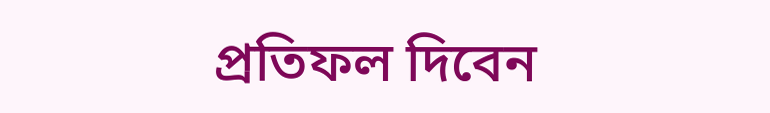প্রতিফল দিবেন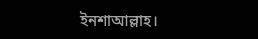ইনশাআল্লাহ।